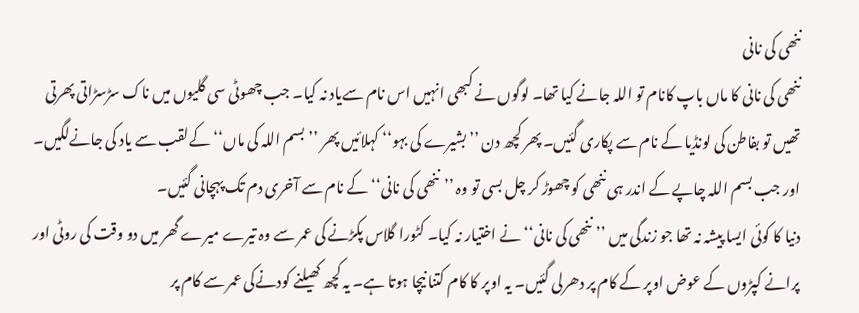ننھی کی نانی
ننھی کی نانی کا ماں باپ کانام تو اللہ جانے کیا تھا۔ لوگوں نے کبھی انہیں اس نام سےیاد نہ کیا۔ جب چھوٹی سی گلیوں میں ناک سڑسڑاتی پھرتی تھیں تو بفاطن کی لونڈیا کے نام سے پکاری گئیں۔ پھر کچھ دن ’’بشیرے کی بہو‘‘ کہلائیں پھر ’’بسم اللہ کی ماں‘‘ کےلقب سے یاد کی جانےلگیں۔ اور جب بسم اللہ چاپے کے اندر ہی ننھی کو چھوڑ کر چل بسی تو وہ ’’ننھی کی نانی‘‘ کے نام سے آخری دم تک پہچانی گئیں۔
دنیا کا کوئی ایسا پیشہ نہ تھا جو زندگی میں ’’ننھی کی نانی‘‘ نے اختیار نہ کیا۔ کٹورا گلاس پکڑنے کی عمر سے وہ تیرے میرے گھر میں دو وقت کی روٹی اور پرانے کپڑوں کے عوض اوپر کے کام پر دھرلی گئیں۔ یہ اوپر کا کام کتنا نیچا ہوتا ہے۔ یہ کچھ کھیلنے کودنےکی عمر سے کام پر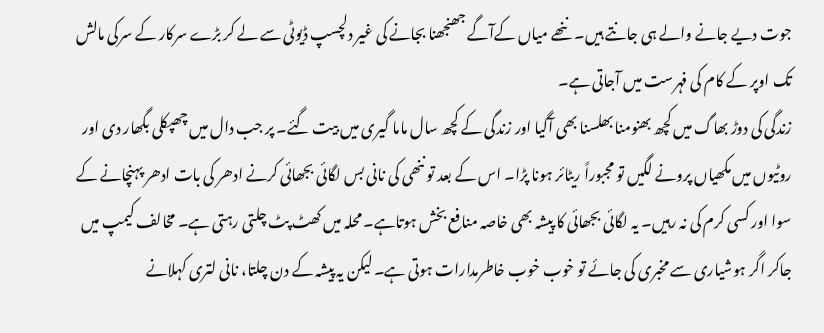جوت دیے جانے والے ہی جانتے ہیں۔ ننھے میاں کےآگے جھنجھنا بجانے کی غیر دلچسپ ڈیوٹی سے لے کر بڑے سرکار کے سرکی مالش تک اوپر کے کام کی فہرست میں آجاتی ہے۔
زندگی کی دوڑ بھاگ میں کچھ بھنومنا بھلسنا بھی آگیا اور زندگی کے کچھ سال ماما گیری میں بیت گئے۔ پر جب دال میں چھپکلی بگھار دی اور روٹیوں میں مکھیاں پرونے لگیں تو مجبوراً ریٹائر ہونا پڑا۔ اس کے بعد تو ننھی کی نانی بس لگائی بجھائی کرنے ادھر کی بات ادھر پہنچانے کے سوا اور کسی کرم کی نہ رہیں۔ یہ لگائی بجھائی کا پیشہ بھی خاصہ منافع بخش ہوتاہے۔ محلہ میں کھٹ پٹ چلتی رہتی ہے۔ مخالف کیمپ میں جاکر اگر ہوشیاری سے مخبری کی جائے تو خوب خوب خاطرمدارات ہوتی ہے۔ لیکن یہ پیشہ کے دن چلتا، نانی لتری کہلانے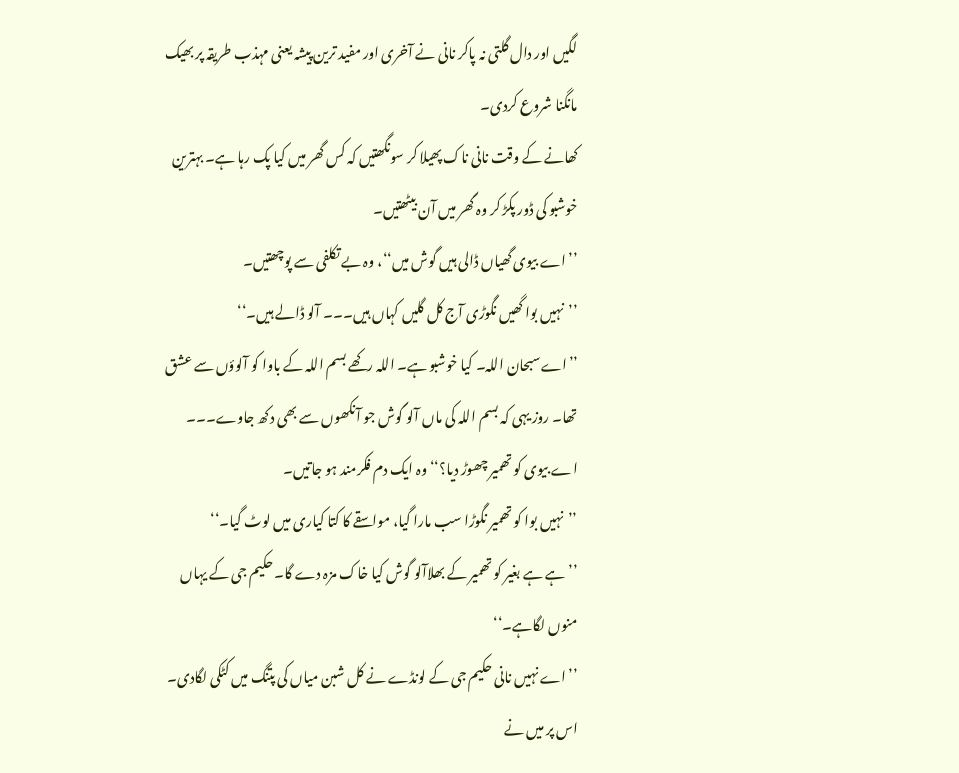لگیں اور دال گلتی نہ پاکر نانی نے آخری اور مفید ترین پیشہ یعنی مہذب طریقہ پر بھیک مانگنا شروع کردی۔
کھانے کے وقت نانی ناک پھیلا کر سونگھتیں کہ کس گھر میں کیا پک رہا ہے۔ بہترین خوشبو کی ڈور پکڑ کر وہ گھر میں آن بیٹھتیں۔
’’اے بیوی گھیاں ڈالی ہیں گوش میں‘‘، وہ بے تکلفی سے پوچھتیں۔
’’نہیں بوا گھیں نگوڑی آج کل گلیں کہاں ہیں۔۔۔ آلو ڈالے ہیں۔‘‘
’’اےسبحان اللہ۔ کیا خوشبو ہے۔ اللہ رکھے بسم اللہ کے باوا کو آلوؤں سے عشق تھا۔ روز یہی کہ بسم اللہ کی ماں آلو گوش جو آنکھوں سے بھی دکھ جاوے۔۔۔ اے بیوی کو تھمیر چھوڑ دیا؟‘‘وہ ایک دم فکرمند ہو جاتیں۔
’’نہیں بوا کو تھمیر نگوڑا سب مارا گیا، مواسقے کا کتا کیاری میں لوٹ گیا۔‘‘
’’ہے ہے بغیر کو تھمیر کے بھلاآلو گوش کیا خاک مزہ دے گا۔ حکیم جی کے یہاں منوں لگاہے۔‘‘
’’اے نہیں نانی حکیم جی کے لونڈے نے کل شبن میاں کی پتنگ میں کٹکی لگادی۔ اس پر میں نے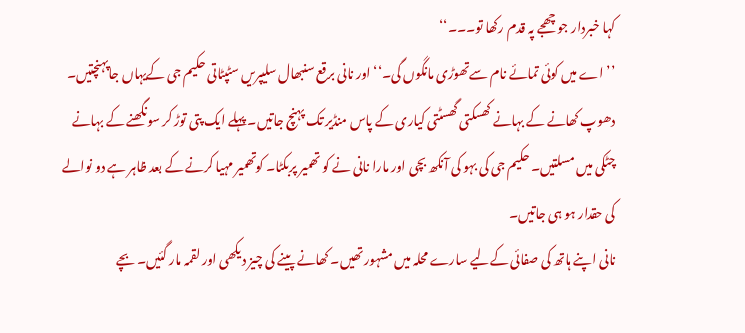کہا خبردار جو چھجے پہ قدم رکھا تو۔۔۔‘‘
’’اے میں کوئی تمائے نام سےتھوڑی مانگوں گی۔‘‘ اور نانی برقع سنبھال سلیپریں سٹپٹاتی حکیم جی کےیہاں جاپہنچتیں۔ دھوپ کھانے کے بہانے کھسکتی گھسٹتی کیاری کے پاس منڈیر تک پہنچ جاتیں۔ پہلے ایک پتی توڑ کر سونگھنے کے بہانے چٹکی میں مسلتیں۔ حکیم جی کی بہو کی آنکھ بچی اور مارا نانی نے کو تھمیر پربکٹا۔ کوتھمیر مہیا کرنے کے بعد ظاہر ہے دو نوالے کی حقدار ہو ہی جاتیں۔
نانی اپنے ہاتھ کی صفائی کےلیے سارے محلہ میں مشہور تھیں۔ کھانے پینے کی چیز دیکھی اور لقمہ مار گئیں۔ بچے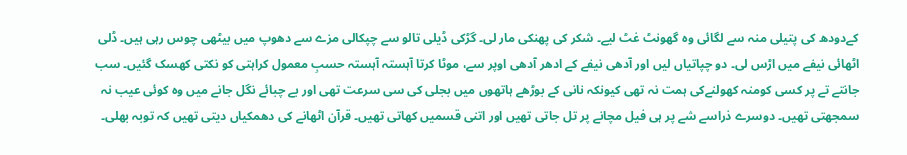کےدودھ کی پتیلی منہ سے لگائی وہ گھونٹ غٹ لیے۔ شکر کی پھنکی مار لی۔ گڑکی ڈیلی تالو سے چپکالی مزے سے دھوپ میں بیٹھی چوس رہی ہیں۔ ڈلی اٹھائی نیفے میں اڑس لی۔ دو چپاتیاں لیں اور آدھی نیفے کے ادھر آدھی اوپر سے، موٹا کرتا آہستہ آہستہ حسبِ معمول کراہتی کو نکتی کھسک گئیں۔ سب جانتے تے پر کسی کومنہ کھولنےکی ہمت نہ تھی کیونکہ نانی کے بوڑھے ہاتھوں میں بجلی کی سی سرعت تھی اور بے چبائے نگل جانے میں وہ کوئی عیب نہ سمجھتی تھیں۔ دوسرے ذراسے شے پر ہی فیل مچانے پر تل جاتی تھیں اور اتنی قسمیں کھاتی تھیں۔ قرآن اٹھانے کی دھمکیاں دیتی تھیں کہ توبہ بھلی۔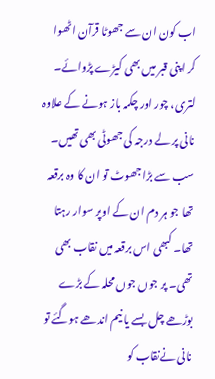اب کون ان سے جھوٹا قرآن اٹھوا کر اپنی قبر میں بھی کیڑے پڑوائے۔
لتری، چور اور چکمہ باز ہونے کے علاوہ نانی پر لے درجہ کی جھوٹی بھی تھیں۔ سب سے بڑا جھوٹ تو ان کا وہ برقعہ تھا جو ہر دم ان کے اوپر سوار رہتا تھا۔ کبھی اس برقعہ میں نقاب بھی تھی۔ پر جوں جوں محلہ کے بڑے بوڑھے چل بسے یا نیم اندھے ہوگئے تو نانی نےنقاب کو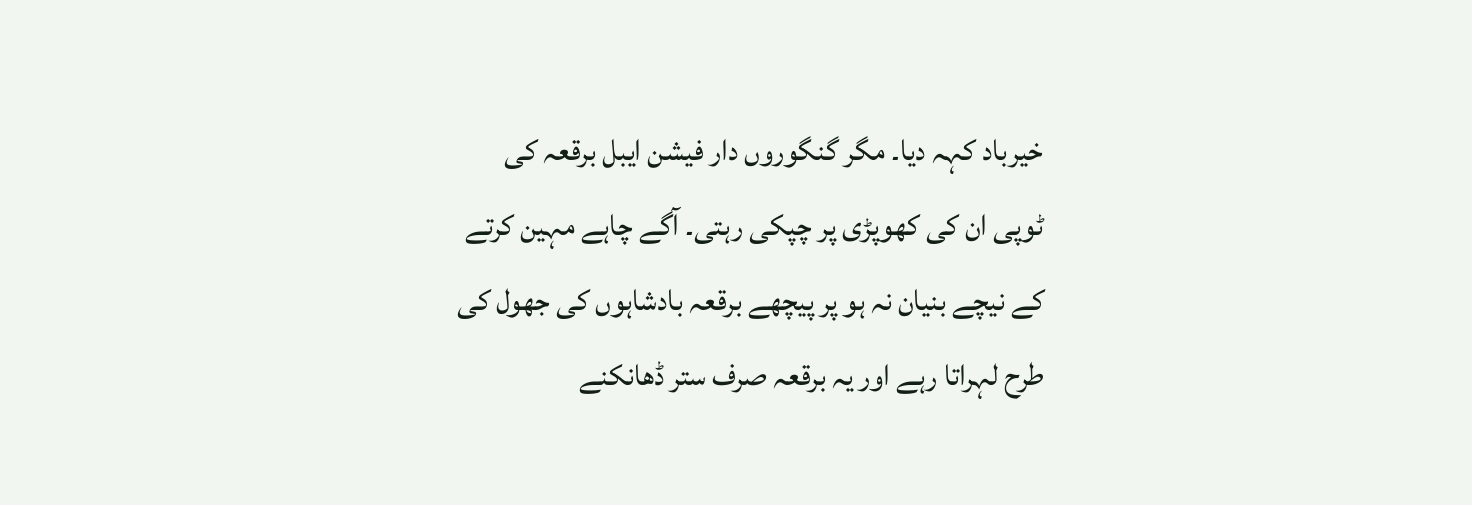خیرباد کہہ دیا۔ مگر گنگوروں دار فیشن ایبل برقعہ کی ٹوپی ان کی کھوپڑی پر چپکی رہتی۔ آگے چاہے مہین کرتے کے نیچے بنیان نہ ہو پر پیچھے برقعہ بادشاہوں کی جھول کی طرح لہراتا رہے اور یہ برقعہ صرف ستر ڈھانکنے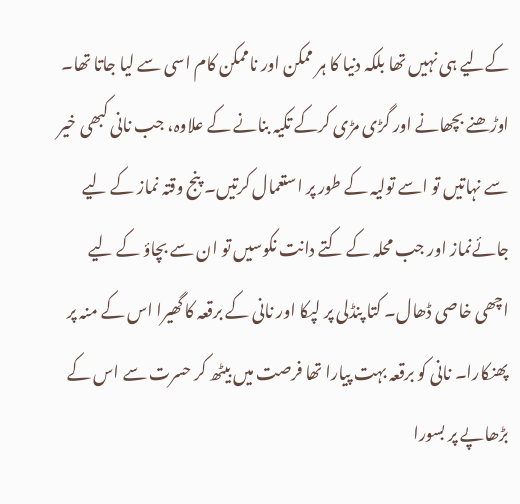کےلیے ہی نہیں تھا بلکہ دنیا کا ہر ممکن اور ناممکن کام اسی سے لیا جاتا تھا۔ اوڑھنے بچھانے اور گڑی مڑی کرکے تکیہ بنانے کے علاوہ، جب نانی کبھی خیر سے نہاتیں تو اسے تولیہ کے طور پر استعمال کرتیں۔ پنج وقتہ نماز کے لیے جائےنماز اور جب محلہ کے کتے دانت نکوسیں تو ان سے بچاؤ کے لیے اچھی خاصی ڈھال۔ کتا پنڈلی پر لپکا اور نانی کے برقعہ کا گھیرا اس کے منہ پر پھنکارا۔ نانی کو برقعہ بہت پیارا تھا فرصت میں بیٹھ کر حسرت سے اس کے بڑھاپے پر بسورا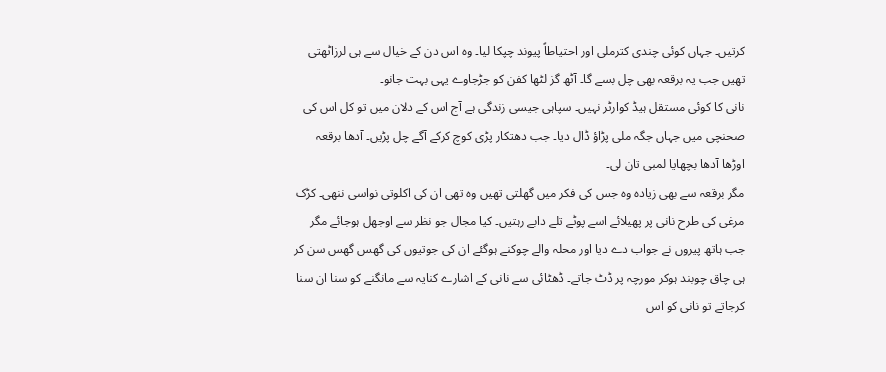کرتیں۔ جہاں کوئی چندی کترملی اور احتیاطاً پیوند چپکا لیا۔ وہ اس دن کے خیال سے ہی لرزاٹھتی تھیں جب یہ برقعہ بھی چل بسے گا۔ آٹھ گز لٹھا کفن کو جڑجاوے یہی بہت جانو۔
نانی کا کوئی مستقل ہیڈ کوارٹر نہیں۔ سپاہی جیسی زندگی ہے آج اس کے دلان میں تو کل اس کی صحنچی میں جہاں جگہ ملی پڑاؤ ڈال دیا۔ جب دھتکار پڑی کوچ کرکے آگے چل پڑیں۔ آدھا برقعہ اوڑھا آدھا بچھایا لمبی تان لی۔
مگر برقعہ سے بھی زیادہ وہ جس کی فکر میں گھلتی تھیں وہ تھی ان کی اکلوتی نواسی ننھی۔ کڑک مرغی کی طرح نانی پر پھیلائے اسے پوٹے تلے دابے رہتیں۔ کیا مجال جو نظر سے اوجھل ہوجائے مگر جب ہاتھ پیروں نے جواب دے دیا اور محلہ والے چوکنے ہوگئے ان کی جوتیوں کی گھس گھس سن کر ہی چاق چوبند ہوکر مورچہ پر ڈٹ جاتے۔ ڈھٹائی سے نانی کے اشارے کنایہ سے مانگنے کو سنا ان سنا کرجاتے تو نانی کو اس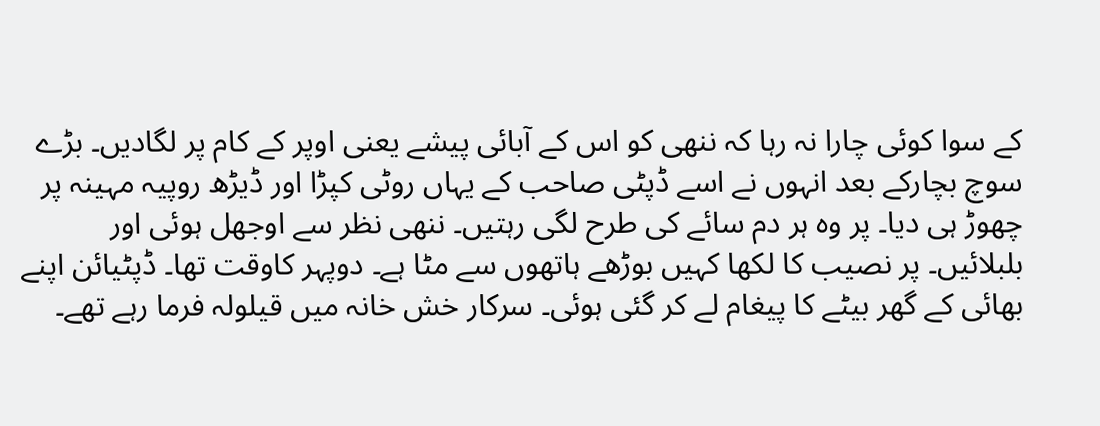کے سوا کوئی چارا نہ رہا کہ ننھی کو اس کے آبائی پیشے یعنی اوپر کے کام پر لگادیں۔ بڑے سوچ بچارکے بعد انہوں نے اسے ڈپٹی صاحب کے یہاں روٹی کپڑا اور ڈیڑھ روپیہ مہینہ پر چھوڑ ہی دیا۔ پر وہ ہر دم سائے کی طرح لگی رہتیں۔ ننھی نظر سے اوجھل ہوئی اور بلبلائیں۔ پر نصیب کا لکھا کہیں بوڑھے ہاتھوں سے مٹا ہے۔ دوپہر کاوقت تھا۔ ڈپٹیائن اپنے بھائی کے گھر بیٹے کا پیغام لے کر گئی ہوئی۔ سرکار خش خانہ میں قیلولہ فرما رہے تھے۔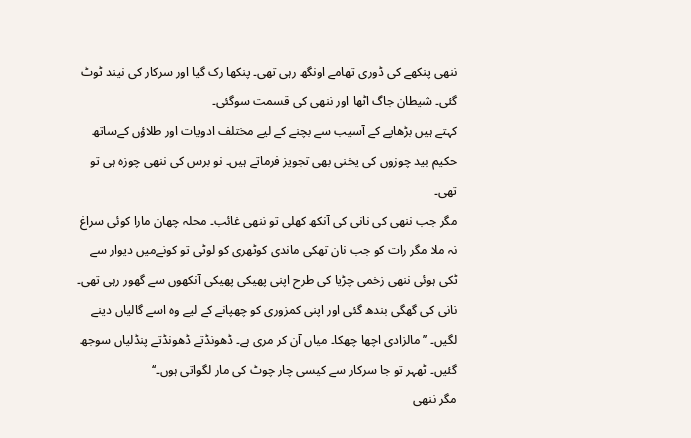ننھی پنکھے کی ڈوری تھامے اونگھ رہی تھی۔ پنکھا رک گیا اور سرکار کی نیند ٹوٹ گئی۔ شیطان جاگ اٹھا اور ننھی کی قسمت سوگئی۔
کہتے ہیں بڑھاپے کے آسیب سے بچنے کے لیے مختلف ادویات اور طلاؤں کےساتھ حکیم بید چوزوں کی یخنی بھی تجویز فرماتے ہیں۔ نو برس کی ننھی چوزہ ہی تو تھی۔
مگر جب ننھی کی نانی کی آنکھ کھلی تو ننھی غائب۔ محلہ چھان مارا کوئی سراغ نہ ملا مگر رات کو جب نان تھکی ماندی کوٹھری کو لوٹی تو کونےمیں دیوار سے ٹکی ہوئی ننھی زخمی چڑیا کی طرح اپنی پھیکی پھیکی آنکھوں سے گھور رہی تھی۔ نانی کی گھگی بندھ گئی اور اپنی کمزوری کو چھپانے کے لیے وہ اسے گالیاں دینے لگیں۔ ’’مالزادی اچھا چھکا۔ میاں آن کر مری ہے۔ ڈھونڈتے ڈھونڈتے پنڈلیاں سوجھ گئیں۔ ٹھہر تو جا سرکار سے کیسی چار چوٹ کی مار لگواتی ہوں۔‘‘
مگر ننھی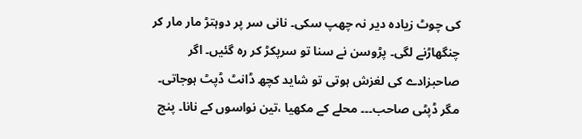کی چوٹ زیادہ دیر نہ چھپ سکی۔ نانی سر پر دوہتڑ مار مار کر چنگھاڑنے لگی۔ پڑوسن نے سنا تو سرپکڑ کر رہ گئیں۔ اگر صاحبزادے کی لغزش ہوتی تو شاید کچھ ڈانٹ ڈپٹ ہوجاتی۔ مگر ڈپٹی صاحب۔۔۔ محلے کے مکھیا ،تین نواسوں کے نانا۔ پنج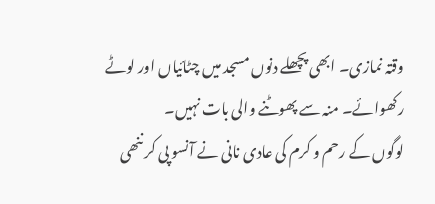وقتہ نمازی۔ ابھی پچھلے دنوں مسجد میں چٹائیاں اور لوٹے رکھوائے۔ منہ سے پھوٹنے والی بات نہیں۔
لوگوں کے رحم و کرم کی عادی نانی نے آنسو پی کر ننھی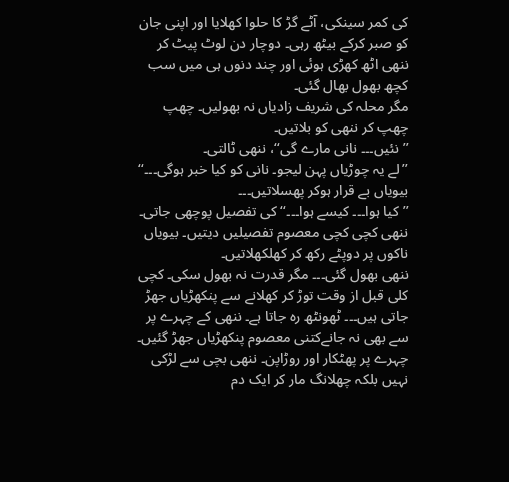کی کمر سینکی، آٹے گڑ کا حلوا کھلایا اور اپنی جان کو صبر کرکے بیٹھ رہی۔ دوچار دن لوٹ پیٹ کر ننھی اٹھ کھڑی ہوئی اور چند دنوں ہی میں سب کچھ بھول بھال گئی۔
مگر محلہ کی شریف زادیاں نہ بھولیں۔ چھپ چھپ کر ننھی کو بلاتیں۔
’’نئیں۔۔۔ نانی مارے گی‘‘، ننھی ٹالتی۔
’’لے یہ چوڑیاں پہن لیجو۔ نانی کو کیا خبر ہوگی۔۔۔‘‘ بیویاں بے قرار ہوکر پھسلاتیں۔۔۔
’’کیا ہوا۔۔۔ کیسے ہوا۔۔۔‘‘ کی تفصیل پوچھی جاتی۔ ننھی کچی کچی معصوم تفصیلیں دیتیں۔ بیویاں ناکوں پر دوپٹے رکھ کر کھلکھلاتیں۔
ننھی بھول گئی۔۔۔ مگر قدرت نہ بھول سکی۔ کچی کلی قبل از وقت توڑ کر کھلانے سے پنکھڑیاں جھڑ جاتی ہیں۔۔۔ ٹھونٹھ رہ جاتا ہے۔ ننھی کے چہرے پر سے بھی نہ جانےکتنی معصوم پنکھڑیاں جھڑ گئیں۔ چہرے پر پھٹکار اور روڑاپن۔ ننھی بچی سے لڑکی نہیں بلکہ چھلانگ مار کر ایک دم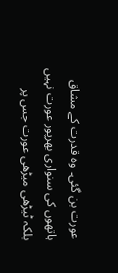عورت بن گئی۔ وہ قدرت کے مشاق ہاتھوں کی سنواری بھرپور عورت نہیں بلکہ ٹیڑھی میڑھی عورت جس پر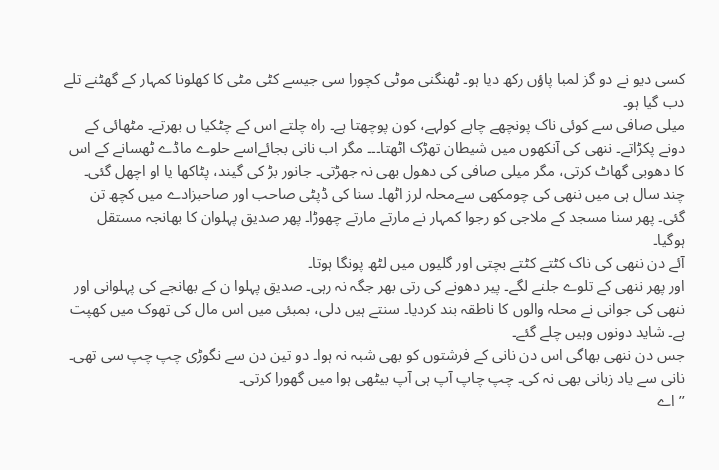کسی دیو نے دو گز لمبا پاؤں رکھ دیا ہو۔ ٹھنگنی موٹی کچورا سی جیسے کٹی مٹی کا کھلونا کمہار کے گھٹنے تلے دب گیا ہو۔
میلی صافی سے کوئی ناک پونچھے چاہے کولہے، کون پوچھتا ہے۔ راہ چلتے اس کے چٹکیا ں بھرتے۔ مٹھائی کے دونے پکڑاتے۔ ننھی کی آنکھوں میں شیطان تھڑک اٹھتا۔۔۔ مگر اب نانی بجائےاسے حلوے ماڈے ٹھسانے کے اس کا دھوبی گھاٹ کرتی، مگر میلی صافی کی دھول بھی نہ جھڑتی۔ جانور بڑ کی گیند، پٹاکھا یا او اچھل گئی۔
چند سال ہی میں ننھی کی چومکھی سےمحلہ لرز اٹھا۔ سنا کی ڈپٹی صاحب اور صاحبزادے میں کچھ تن گئی۔ پھر سنا مسجد کے ملاجی کو رجوا کمہار نے مارتے مارتے چھوڑا۔ پھر صدیق پہلوان کا بھانجہ مستقل ہوگیا۔
آئے دن ننھی کی ناک کٹتے کٹتے بچتی اور گلیوں میں لٹھ پونگا ہوتا۔
اور پھر ننھی کے تلوے جلنے لگے۔ پیر دھونے کی رتی بھر جگہ نہ رہی۔ صدیق پہلوا ن کے بھانجے کی پہلوانی اور ننھی کی جوانی نے محلہ والوں کا ناطقہ بند کردیا۔ سنتے ہیں دلی، بمبئی میں اس مال کی تھوک میں کھپت ہے۔ شاید دونوں وہیں چلے گئے۔
جس دن ننھی بھاگی اس دن نانی کے فرشتوں کو بھی شبہ نہ ہوا۔ دو تین دن سے نگوڑی چپ چپ سی تھی۔ نانی سے یاد زبانی بھی نہ کی۔ چپ چاپ آپ ہی آپ بیٹھی ہوا میں گھورا کرتی۔
’’اے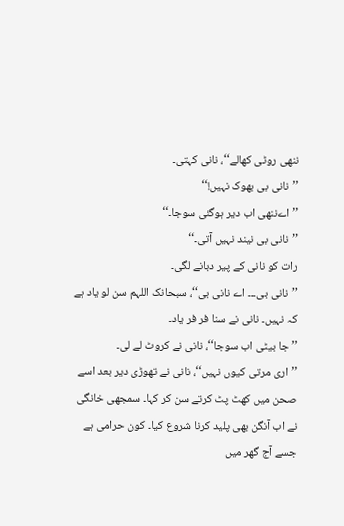ننھی روٹی کھالے‘‘، نانی کہتی۔
’’نانی بی بھوک نہیں!‘‘
’’اےننھی اب دیر ہوگئی سوجا۔‘‘
’’نانی بی نیند نہیں آتی۔‘‘
رات کو نانی کے پیر دبانے لگی۔
’’نانی بی۔۔۔ اے نانی بی‘‘، سبحانک اللہم سن لو یاد ہے کہ نہیں۔ نانی نے سنا فر فر یاد۔
’’جا بیٹی اب سوجا‘‘، نانی نے کروٹ لے لی۔
’’اری مرتی کیوں نہیں‘‘، نانی نے تھوڑی دیر بعد اسے صحن میں کھٹ پٹ کرتے سن کر کہا۔ سمجھی خانگی نے اب آنگن بھی پلید کرنا شروع کیا۔ کون حرامی ہے جسے آج گھر میں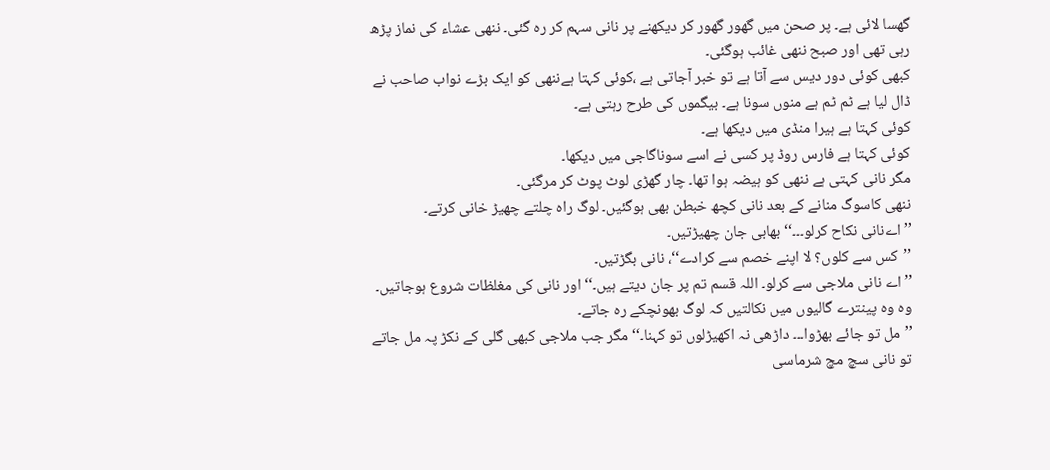گھسا لائی ہے۔ پر صحن میں گھور گھور کر دیکھنے پر نانی سہم کر رہ گئی۔ ننھی عشاء کی نماز پڑھ رہی تھی اور صبح ننھی غائب ہوگئی۔
کبھی کوئی دور دیس سے آتا ہے تو خبر آجاتی ہے ،کوئی کہتا ہےننھی کو ایک بڑے نواب صاحب نے ڈال لیا ہے ٹم ٹم ہے منوں سونا ہے۔ بیگموں کی طرح رہتی ہے۔
کوئی کہتا ہے ہیرا منڈی میں دیکھا ہے۔
کوئی کہتا ہے فارس روڈ پر کسی نے اسے سوناگاجی میں دیکھا۔
مگر نانی کہتی ہے ننھی کو ہیضہ ہوا تھا۔ چار گھڑی لوٹ پوٹ کر مرگئی۔
ننھی کاسوگ منانے کے بعد نانی کچھ خبطن بھی ہوگئیں۔ لوگ راہ چلتے چھیڑ خانی کرتے۔
’’اےنانی نکاح کرلو۔۔۔‘‘ بھابی جان چھیڑتیں۔
’’کس سے کلوں؟ لا اپنے خصم سے کرادے‘‘، نانی بگڑتیں۔
’’اے نانی ملاجی سے کرلو۔ اللہ قسم تم پر جان دیتے ہیں۔‘‘ اور نانی کی مغلظات شروع ہوجاتیں۔ وہ وہ پینترے گالیوں میں نکالتیں کہ لوگ بھونچکے رہ جاتے۔
’’مل تو جائے بھڑوا۔۔۔ داڑھی نہ اکھیڑلوں تو کہنا۔‘‘ مگر جب ملاجی کبھی گلی کے نکڑ پہ مل جاتے تو نانی سچ مچ شرماسی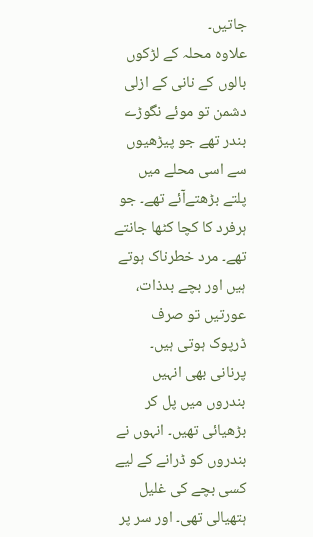جاتیں۔
علاوہ محلہ کے لڑکوں بالوں کے نانی کے ازلی دشمن تو موئے نگوڑے بندر تھے جو پیڑھیوں سے اسی محلے میں پلتے بڑھتےآئے تھے۔ جو ہرفرد کا کچا کٹھا جانتے تھے۔ مرد خطرناک ہوتے ہیں اور بچے بدذات، عورتیں تو صرف ڈرپوک ہوتی ہیں۔ پرنانی بھی انہیں بندروں میں پل کر بڑھیائی تھیں۔ انہوں نے بندروں کو ڈرانے کے لیے کسی بچے کی غلیل ہتھیالی تھی۔ اور سر پر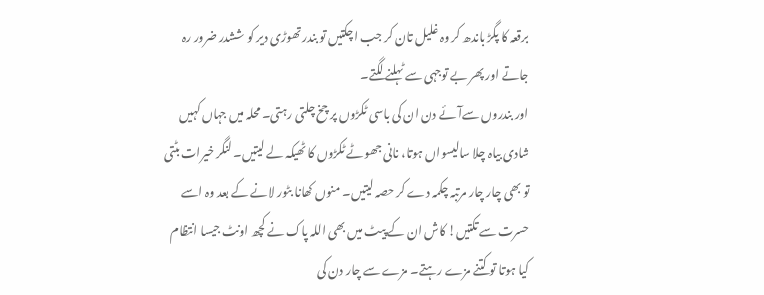برقعہ کا پگڑ باندھ کر وہ غلیل تان کر جب اچکتیں تو بندر تھوڑی دیر کو ششدر ضرور رہ جاتے اور پھر بے توجہی سے ٹہلنے لگتے۔
اور بندروں سےآئے دن ان کی باسی ٹکڑوں پر چخ چلتی رہتی۔ محلہ میں جہاں کہیں شادی بیاہ چلا سالیسواں ہوتا، نانی جھوٹے ٹکڑوں کا ٹھیکہ لے لیتیں۔ لنگر خیرات بٹتی تو بھی چار چار مرتبہ چکمہ دے کر حصہ لیتیں۔ منوں کھانا بٹور لانے کے بعد وہ اسے حسرت سے تکتیں! کاش ان کے پیٹ میں بھی اللہ پاک نے کچھ اونٹ جیسا انتظام کیا ہوتا تو کتنے مزے رہتے۔ مزے سے چار دن کی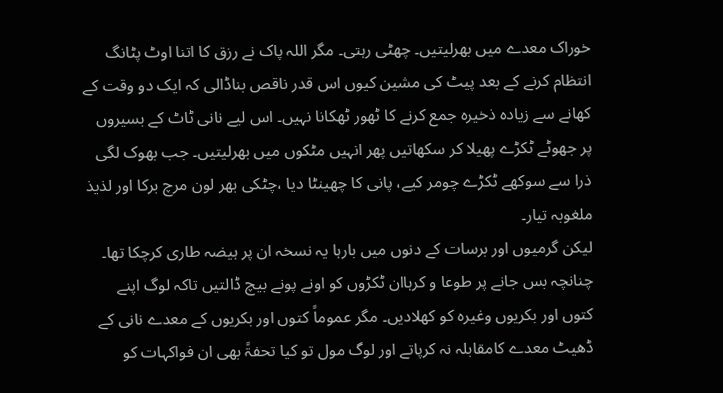خوراک معدے میں بھرلیتیں۔ چھٹی رہتی۔ مگر اللہ پاک نے رزق کا اتنا اوٹ پٹانگ انتظام کرنے کے بعد پیٹ کی مشین کیوں اس قدر ناقص بناڈالی کہ ایک دو وقت کے کھانے سے زیادہ ذخیرہ جمع کرنے کا ٹھور ٹھکانا نہیں۔ اس لیے نانی ٹاٹ کے بسیروں پر جھوٹے ٹکڑے پھیلا کر سکھاتیں پھر انہیں مٹکوں میں بھرلیتیں۔ جب بھوک لگی ذرا سے سوکھے ٹکڑے چومر کیے، پانی کا چھینٹا دیا ،چٹکی بھر لون مرچ برکا اور لذیذ ملغوبہ تیار۔
لیکن گرمیوں اور برسات کے دنوں میں بارہا یہ نسخہ ان پر ہیضہ طاری کرچکا تھا۔ چنانچہ بس جانے پر طوعا و کرہاان ٹکڑوں کو اونے پونے بیچ ڈالتیں تاکہ لوگ اپنے کتوں اور بکریوں وغیرہ کو کھلادیں۔ مگر عموماً کتوں اور بکریوں کے معدے نانی کے ڈھیٹ معدے کامقابلہ نہ کرپاتے اور لوگ مول تو کیا تحفۃً بھی ان فواکہات کو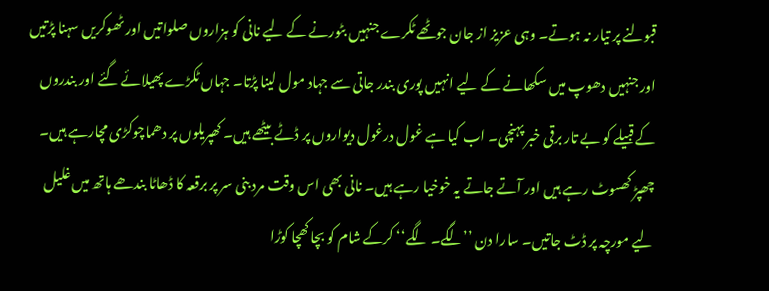قبولنے پر تیار نہ ہوتے۔ وہی عزیز از جان جوٹھے ٹکرے جنہیں بٹورنے کے لیے نانی کو ہزاروں صلواتیں اور ٹھوکریں سہنا پڑتیں اور جنہیں دھوپ میں سکھانے کے لیے انہیں پوری بندر جاتی سے جہاد مول لینا پڑتا۔ جہاں ٹکڑے پھیلائے گئے اور بندروں کے قبیلے کو بے تار برقی خبر پہنچی۔ اب کیا ہے غول درغول دیواروں پر ڈٹے بیٹھے ہیں۔ کھپریلوں پر دھماچوکڑی مچارہے ہیں۔ چھپڑ کھسوٹ رہے ہیں اور آتے جاتے یہ خوخیا رہے ہیں۔ نانی بھی اس وقت مرد بنی سر پر برقعہ کا ڈھاٹا بندھے ہاتھ میں غلیل لیے مورچہ پر ڈٹ جاتیں۔ سارا دن ’’لگے۔ لگے‘‘ کرکے شام کو بچا کھچا کوڑا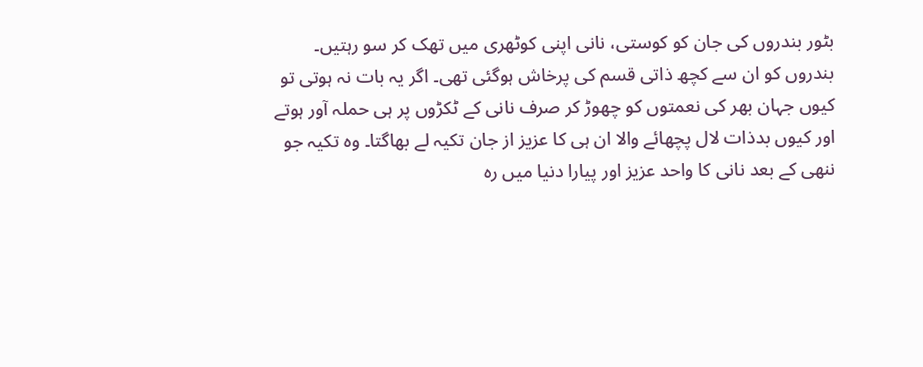بٹور بندروں کی جان کو کوستی، نانی اپنی کوٹھری میں تھک کر سو رہتیں۔
بندروں کو ان سے کچھ ذاتی قسم کی پرخاش ہوگئی تھی۔ اگر یہ بات نہ ہوتی تو کیوں جہان بھر کی نعمتوں کو چھوڑ کر صرف نانی کے ٹکڑوں پر ہی حملہ آور ہوتے اور کیوں بدذات لال پچھائے والا ان ہی کا عزیز از جان تکیہ لے بھاگتا۔ وہ تکیہ جو ننھی کے بعد نانی کا واحد عزیز اور پیارا دنیا میں رہ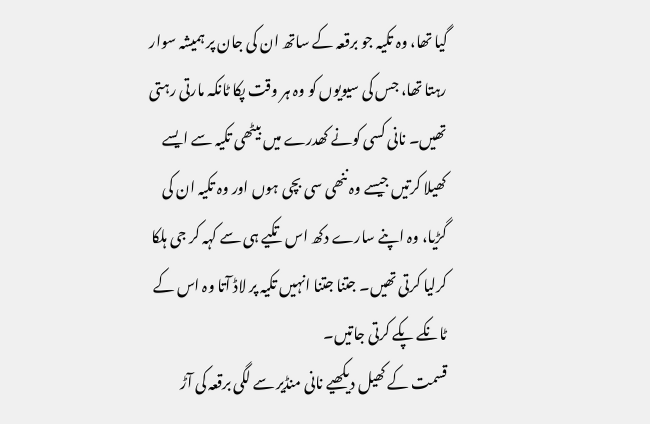گیا تھا، وہ تکیہ جو برقعہ کے ساتھ ان کی جان پر ہمیشہ سوار رہتا تھا، جس کی سیویوں کو وہ ہر وقت پکا ٹانکہ مارتی رہتی تھیں۔ نانی کسی کونے کھدرے میں بیٹھی تکیہ سے ایسے کھیلا کرتیں جیسے وہ ننھی سی بچی ہوں اور وہ تکیہ ان کی گڑیا، وہ اپنے سارے دکھ اس تکیے ہی سے کہہ کر جی ہلکا کرلیا کرتی تھیں۔ جتنا جتنا انہیں تکیہ پر لاڈ آتا وہ اس کے ٹانکے پکے کرتی جاتیں۔
قسمت کے کھیل دیکھیے نانی منڈیر سے لگی برقعہ کی آڑ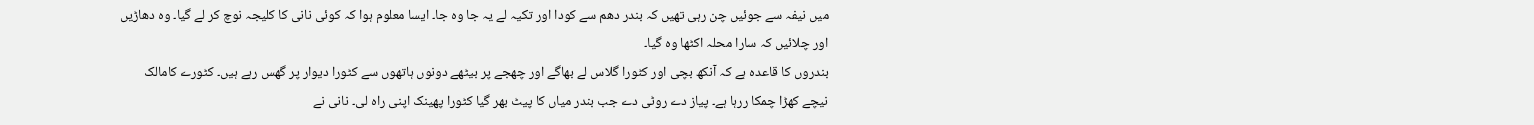میں نیفہ سے جوئیں چن رہی تھیں کہ بندر دھم سے کودا اور تکیہ لے یہ جا وہ جا۔ ایسا معلوم ہوا کہ کوئی نانی کا کلیجہ نوچ کر لے گیا۔ وہ دھاڑیں اور چلائیں کہ سارا محلہ اکٹھا وہ گیا۔
بندروں کا قاعدہ ہے کہ آنکھ بچی اور کٹورا گلاس لے بھاگے اور چھجے پر بیٹھے دونوں ہاتھوں سے کٹورا دیوار پر گھس رہے ہیں۔ کٹورے کامالک نیچے کھڑا چمکا ررہا ہے۔ پیاز دے روٹی دے جب بندر میاں کا پیٹ بھر گیا کٹورا پھینک اپنی راہ لی۔ نانی نے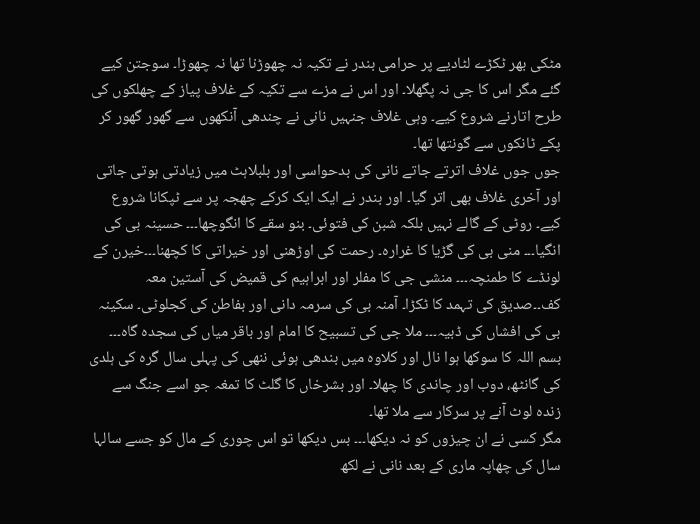مٹکی بھر ٹکڑے لٹادیے پر حرامی بندر نے تکیہ نہ چھوڑنا تھا نہ چھوڑا۔ سوجتن کیے گئے مگر اس کا جی نہ پگھلا۔ اور اس نے مزے سے تکیہ کے غلاف پیاز کے چھلکوں کی طرح اتارنے شروع کیے۔ وہی غلاف جنہیں نانی نے چندھی آنکھوں سے گھور گھور کر پکے ٹانکوں سے گونتھا تھا۔
جوں جوں غلاف اترتے جاتے نانی کی بدحواسی اور بلبلاہٹ میں زیادتی ہوتی جاتی اور آخری غلاف بھی اتر گیا۔ اور بندر نے ایک ایک کرکے چھجہ پر سے ٹپکانا شروع کیے۔ روٹی کے گالے نہیں بلکہ شبن کی فتوئی۔ بنو سقے کا انگوچھا۔۔۔ حسینہ بی کی انگیا۔۔۔ منی بی کی گڑیا کا غرارہ۔ رحمت کی اوڑھنی اور خیراتی کا کچھنا۔۔۔خیرن کے لونڈے کا طمنچہ۔۔۔ منشی جی کا مفلر اور ابراہیم کی قمیض کی آستین معہ کف۔۔صدیق کی تہمد کا ٹکڑا۔ آمنہ بی کی سرمہ دانی اور بفاطن کی کجلوٹی۔ سکینہ بی کی افشاں کی ڈبیہ۔۔۔ ملا جی کی تسبیح کا امام اور باقر میاں کی سجدہ گاہ۔۔۔
بسم اللہ کا سوکھا ہوا نال اور کلاوہ میں بندھی ہوئی ننھی کی پہلی سال گرہ کی ہلدی کی گانٹھ، دوب اور چاندی کا چھلا۔ اور بشرخاں کا گلٹ کا تمغہ جو اسے جنگ سے زندہ لوٹ آنے پر سرکار سے ملا تھا۔
مگر کسی نے ان چیزوں کو نہ دیکھا۔۔۔ بس دیکھا تو اس چوری کے مال کو جسے سالہا سال کی چھاپہ ماری کے بعد نانی نے لکھ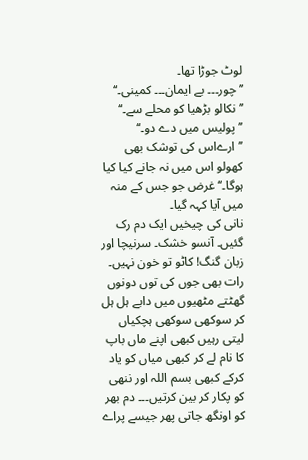لوٹ جوڑا تھا۔
’’چور۔۔۔ بے ایمان۔۔۔ کمینی۔‘‘
’’نکالو بڑھیا کو محلے سے۔‘‘
’’پولیس میں دے دو۔‘‘
’’ارےاس کی توشک بھی کھولو اس میں نہ جانے کیا کیا ہوگا۔‘‘ غرض جو جس کے منہ میں آیا کہہ گیا۔
نانی کی چیخیں ایک دم رک گئیں۔ آنسو خشک۔ سرنیچا اور زبان گنگ! کاٹو تو خون نہیں۔ رات بھی جوں کی توں دونوں گھٹتے مٹھیوں میں دابے ہل ہل کر سوکھی سوکھی ہچکیاں لیتی رہیں کبھی اپنے ماں باپ کا نام لے کر کبھی میاں کو یاد کرکے کبھی بسم اللہ اور ننھی کو پکار کر بین کرتیں۔۔۔ دم بھر کو اونگھ جاتی پھر جیسے پراے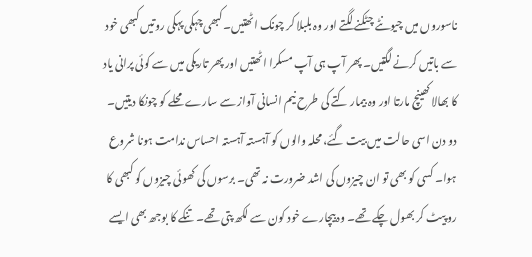ناسوروں میں چیونٹے چٹکنے لگتے اور وہ بلبلا کر چونک اٹھتیں۔ کبھی چہکی پہکی روتیں کبھی خود سے باتیں کرنے لگتیں۔ پھر آپ ہی آپ مسکرا اٹھتیں اور پھر تاریکی میں سے کوئی پرانی یاد کا بھالا کھینچ مارتا اور وہ بیمار کتے کی طرح نیم انسانی آواز سے سارے محلے کو چونکا دیتیں۔
دو دن اسی حالت میں بیت گئے، محلہ والوں کو آہستہ آہستہ احساس ندامت ہونا شروع ہوا۔ کسی کو بھی تو ان چیزوں کی اشد ضرورت نہ تھی۔ برسوں کی کھوئی چیزوں کو کبھی کا رو پیٹ کر بھول چکے تھے۔ وہ بیچارے خود کون سے لکھ پتی تھے۔ تنکے کا بوجھ بھی ایسے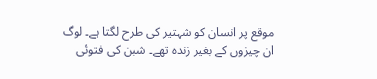موقع پر انسان کو شہتیر کی طرح لگتا ہے۔ لوگ ان چیزوں کے بغیر زندہ تھے۔ شبن کی فتوئی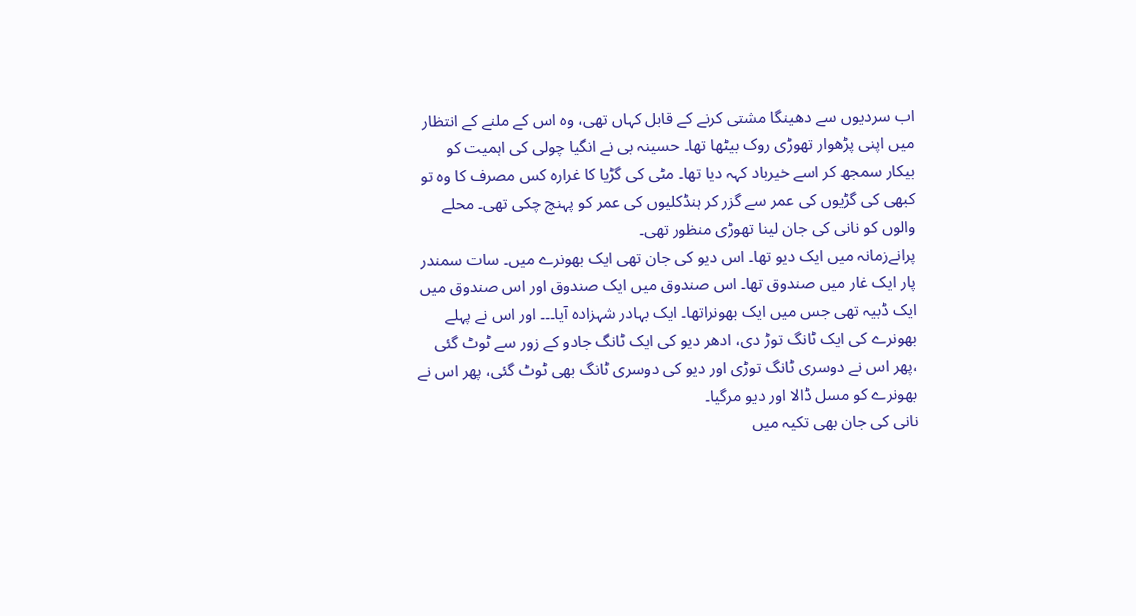اب سردیوں سے دھینگا مشتی کرنے کے قابل کہاں تھی، وہ اس کے ملنے کے انتظار میں اپنی پڑھوار تھوڑی روک بیٹھا تھا۔ حسینہ بی نے انگیا چولی کی اہمیت کو بیکار سمجھ کر اسے خیرباد کہہ دیا تھا۔ مٹی کی گڑیا کا غرارہ کس مصرف کا وہ تو کبھی کی گڑیوں کی عمر سے گزر کر ہنڈکلیوں کی عمر کو پہنچ چکی تھی۔ محلے والوں کو نانی کی جان لینا تھوڑی منظور تھی۔
پرانےزمانہ میں ایک دیو تھا۔ اس دیو کی جان تھی ایک بھونرے میں۔ سات سمندر پار ایک غار میں صندوق تھا۔ اس صندوق میں ایک صندوق اور اس صندوق میں ایک ڈبیہ تھی جس میں ایک بھونراتھا۔ ایک بہادر شہزادہ آیا۔۔۔ اور اس نے پہلے بھونرے کی ایک ٹانگ توڑ دی، ادھر دیو کی ایک ٹانگ جادو کے زور سے ٹوٹ گئی ،پھر اس نے دوسری ٹانگ توڑی اور دیو کی دوسری ٹانگ بھی ٹوٹ گئی، پھر اس نے بھونرے کو مسل ڈالا اور دیو مرگیا۔
نانی کی جان بھی تکیہ میں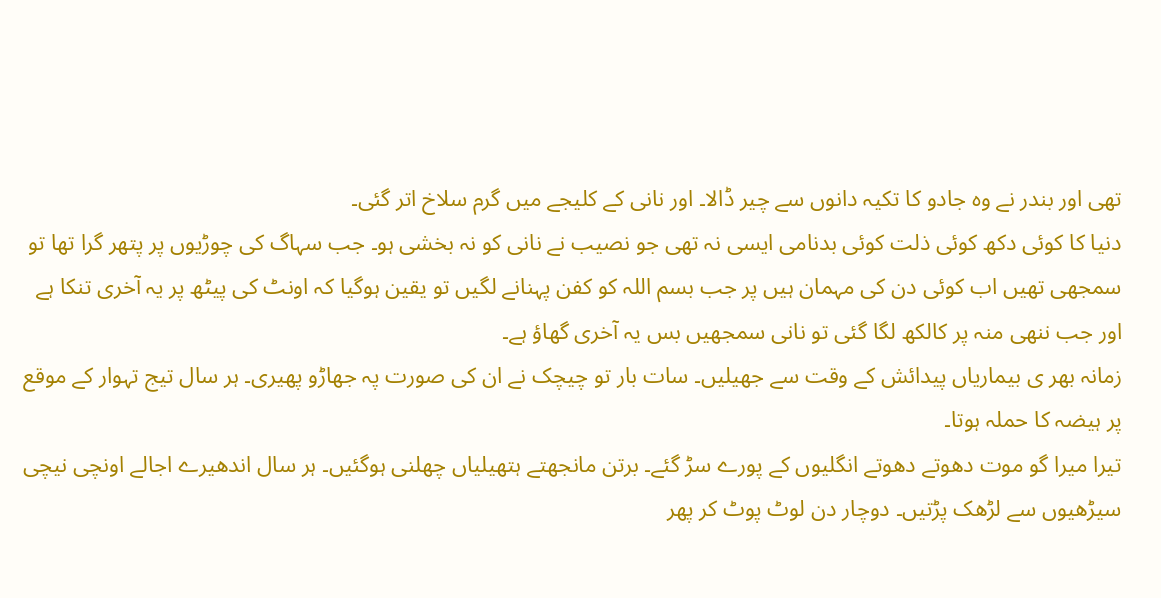تھی اور بندر نے وہ جادو کا تکیہ دانوں سے چیر ڈالا۔ اور نانی کے کلیجے میں گرم سلاخ اتر گئی۔
دنیا کا کوئی دکھ کوئی ذلت کوئی بدنامی ایسی نہ تھی جو نصیب نے نانی کو نہ بخشی ہو۔ جب سہاگ کی چوڑیوں پر پتھر گرا تھا تو سمجھی تھیں اب کوئی دن کی مہمان ہیں پر جب بسم اللہ کو کفن پہنانے لگیں تو یقین ہوگیا کہ اونٹ کی پیٹھ پر یہ آخری تنکا ہے اور جب ننھی منہ پر کالکھ لگا گئی تو نانی سمجھیں بس یہ آخری گھاؤ ہے۔
زمانہ بھر ی بیماریاں پیدائش کے وقت سے جھیلیں۔ سات بار تو چیچک نے ان کی صورت پہ جھاڑو پھیری۔ ہر سال تیج تہوار کے موقع پر ہیضہ کا حملہ ہوتا۔
تیرا میرا گو موت دھوتے دھوتے انگلیوں کے پورے سڑ گئے۔ برتن مانجھتے ہتھیلیاں چھلنی ہوگئیں۔ ہر سال اندھیرے اجالے اونچی نیچی سیڑھیوں سے لڑھک پڑتیں۔ دوچار دن لوٹ پوٹ کر پھر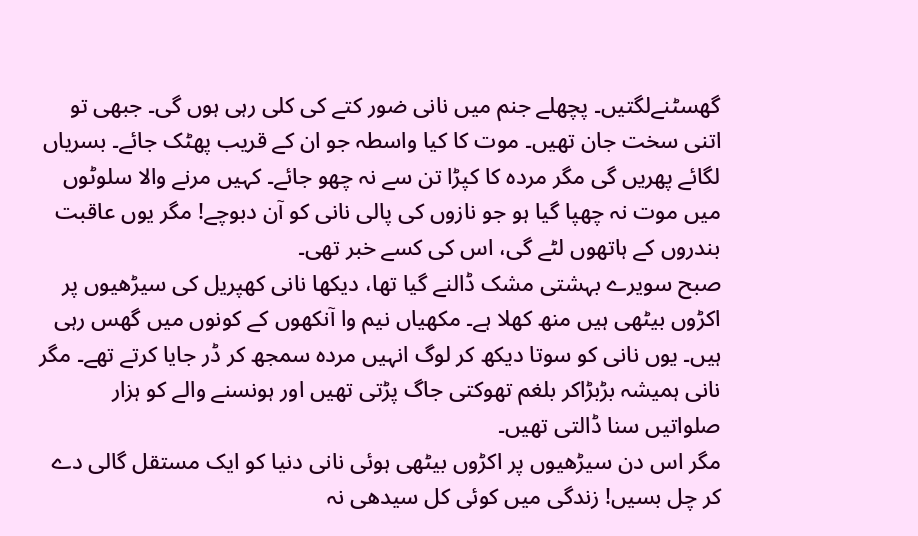گھسٹنےلگتیں۔ پچھلے جنم میں نانی ضور کتے کی کلی رہی ہوں گی۔ جبھی تو اتنی سخت جان تھیں۔ موت کا کیا واسطہ جو ان کے قریب پھٹک جائے۔ بسریاں لگائے پھریں گی مگر مردہ کا کپڑا تن سے نہ چھو جائے۔ کہیں مرنے والا سلوٹوں میں موت نہ چھپا گیا ہو جو نازوں کی پالی نانی کو آن دبوچے! مگر یوں عاقبت بندروں کے ہاتھوں لٹے گی، اس کی کسے خبر تھی۔
صبح سویرے بہشتی مشک ڈالنے گیا تھا، دیکھا نانی کھپریل کی سیڑھیوں پر اکڑوں بیٹھی ہیں منھ کھلا ہے۔ مکھیاں نیم وا آنکھوں کے کونوں میں گھس رہی ہیں۔ یوں نانی کو سوتا دیکھ کر لوگ انہیں مردہ سمجھ کر ڈر جایا کرتے تھے۔ مگر نانی ہمیشہ بڑبڑاکر بلغم تھوکتی جاگ پڑتی تھیں اور ہونسنے والے کو ہزار صلواتیں سنا ڈالتی تھیں۔
مگر اس دن سیڑھیوں پر اکڑوں بیٹھی ہوئی نانی دنیا کو ایک مستقل گالی دے کر چل بسیں! زندگی میں کوئی کل سیدھی نہ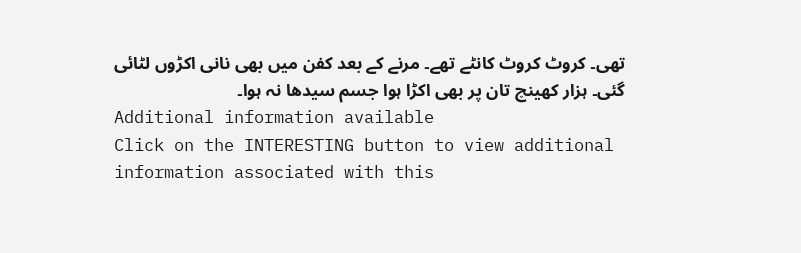تھی۔ کروٹ کروٹ کانٹے تھے۔ مرنے کے بعد کفن میں بھی نانی اکڑوں لٹائی گئی۔ ہزار کھینچ تان پر بھی اکڑا ہوا جسم سیدھا نہ ہوا۔
Additional information available
Click on the INTERESTING button to view additional information associated with this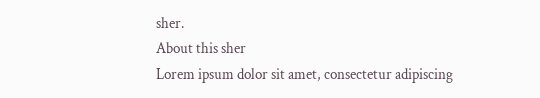sher.
About this sher
Lorem ipsum dolor sit amet, consectetur adipiscing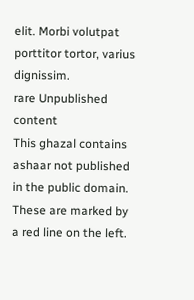elit. Morbi volutpat porttitor tortor, varius dignissim.
rare Unpublished content
This ghazal contains ashaar not published in the public domain. These are marked by a red line on the left.